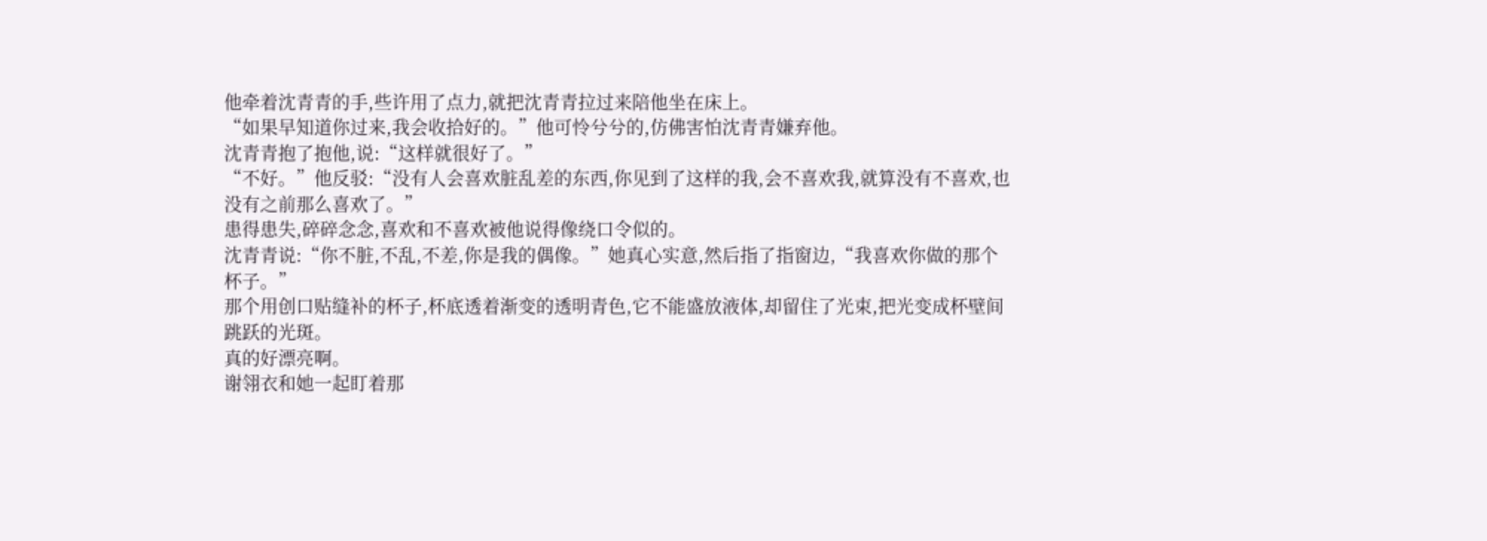他牵着沈青青的手,些许用了点力,就把沈青青拉过来陪他坐在床上。
“如果早知道你过来,我会收拾好的。”他可怜兮兮的,仿佛害怕沈青青嫌弃他。
沈青青抱了抱他,说:“这样就很好了。”
“不好。”他反驳:“没有人会喜欢脏乱差的东西,你见到了这样的我,会不喜欢我,就算没有不喜欢,也没有之前那么喜欢了。”
患得患失,碎碎念念,喜欢和不喜欢被他说得像绕口令似的。
沈青青说:“你不脏,不乱,不差,你是我的偶像。”她真心实意,然后指了指窗边,“我喜欢你做的那个杯子。”
那个用创口贴缝补的杯子,杯底透着渐变的透明青色,它不能盛放液体,却留住了光束,把光变成杯壁间跳跃的光斑。
真的好漂亮啊。
谢翎衣和她一起盯着那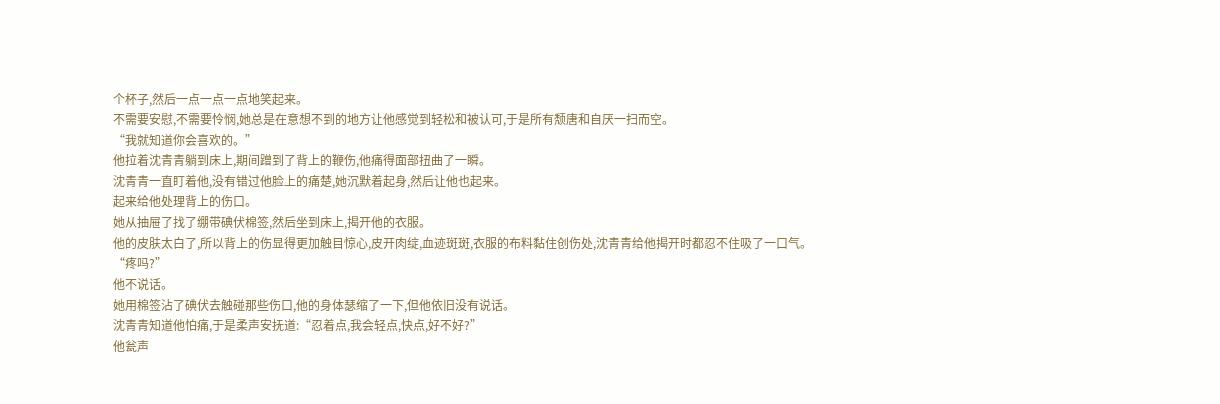个杯子,然后一点一点一点地笑起来。
不需要安慰,不需要怜悯,她总是在意想不到的地方让他感觉到轻松和被认可,于是所有颓唐和自厌一扫而空。
“我就知道你会喜欢的。”
他拉着沈青青躺到床上,期间蹭到了背上的鞭伤,他痛得面部扭曲了一瞬。
沈青青一直盯着他,没有错过他脸上的痛楚,她沉默着起身,然后让他也起来。
起来给他处理背上的伤口。
她从抽屉了找了绷带碘伏棉签,然后坐到床上,揭开他的衣服。
他的皮肤太白了,所以背上的伤显得更加触目惊心,皮开肉绽,血迹斑斑,衣服的布料黏住创伤处,沈青青给他揭开时都忍不住吸了一口气。
“疼吗?”
他不说话。
她用棉签沾了碘伏去触碰那些伤口,他的身体瑟缩了一下,但他依旧没有说话。
沈青青知道他怕痛,于是柔声安抚道:“忍着点,我会轻点,快点,好不好?”
他瓮声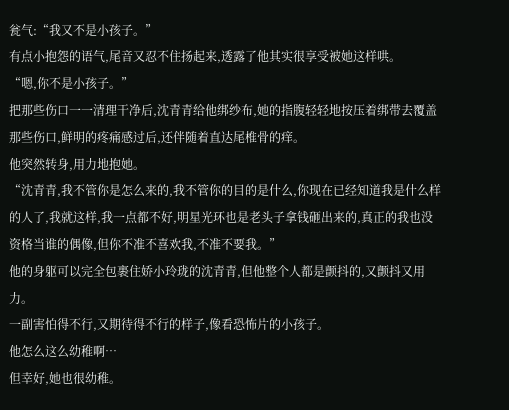瓮气:“我又不是小孩子。”
有点小抱怨的语气,尾音又忍不住扬起来,透露了他其实很享受被她这样哄。
“嗯,你不是小孩子。”
把那些伤口一一清理干净后,沈青青给他绑纱布,她的指腹轻轻地按压着绑带去覆盖那些伤口,鲜明的疼痛感过后,还伴随着直达尾椎骨的痒。
他突然转身,用力地抱她。
“沈青青,我不管你是怎么来的,我不管你的目的是什么,你现在已经知道我是什么样的人了,我就这样,我一点都不好,明星光环也是老头子拿钱砸出来的,真正的我也没资格当谁的偶像,但你不准不喜欢我,不准不要我。”
他的身躯可以完全包裹住娇小玲珑的沈青青,但他整个人都是颤抖的,又颤抖又用力。
一副害怕得不行,又期待得不行的样子,像看恐怖片的小孩子。
他怎么这么幼稚啊…
但幸好,她也很幼稚。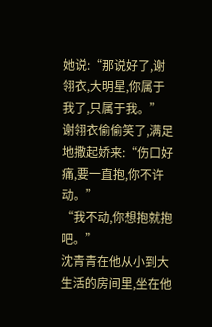她说:“那说好了,谢翎衣,大明星,你属于我了,只属于我。”
谢翎衣偷偷笑了,满足地撒起娇来:“伤口好痛,要一直抱,你不许动。”
“我不动,你想抱就抱吧。”
沈青青在他从小到大生活的房间里,坐在他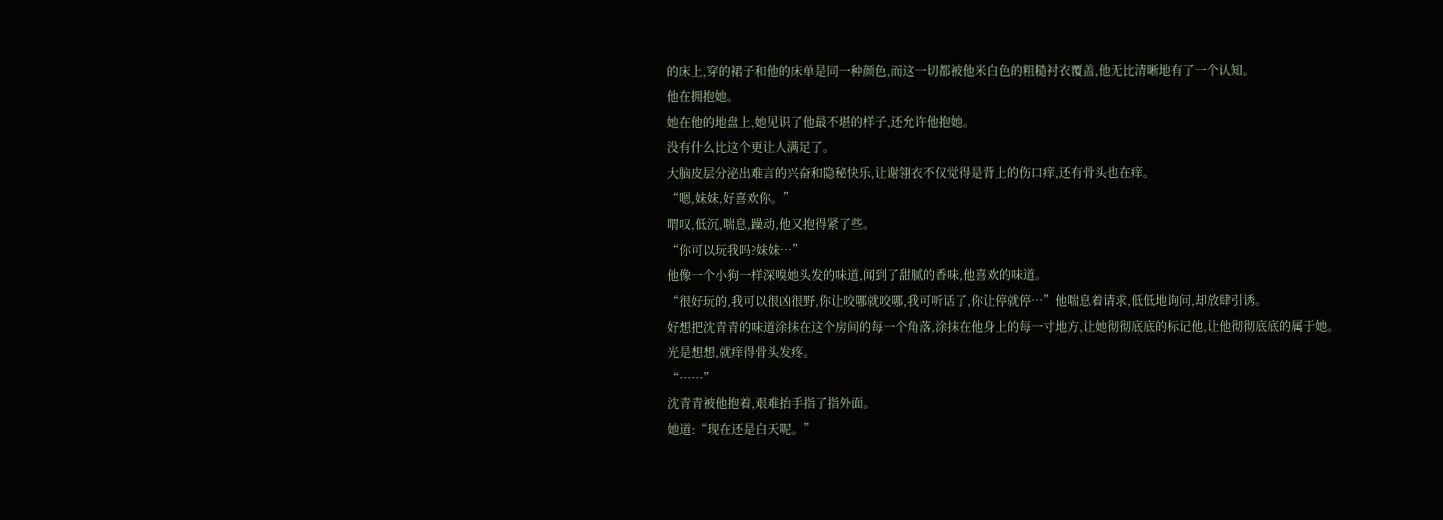的床上,穿的裙子和他的床单是同一种颜色,而这一切都被他米白色的粗糙衬衣覆盖,他无比清晰地有了一个认知。
他在拥抱她。
她在他的地盘上,她见识了他最不堪的样子,还允许他抱她。
没有什么比这个更让人满足了。
大脑皮层分泌出难言的兴奋和隐秘快乐,让谢翎衣不仅觉得是背上的伤口痒,还有骨头也在痒。
“嗯,妹妹,好喜欢你。”
喟叹,低沉,喘息,躁动,他又抱得紧了些。
“你可以玩我吗?妹妹…”
他像一个小狗一样深嗅她头发的味道,闻到了甜腻的香味,他喜欢的味道。
“很好玩的,我可以很凶很野,你让咬哪就咬哪,我可听话了,你让停就停…”他喘息着请求,低低地询问,却放肆引诱。
好想把沈青青的味道涂抹在这个房间的每一个角落,涂抹在他身上的每一寸地方,让她彻彻底底的标记他,让他彻彻底底的属于她。
光是想想,就痒得骨头发疼。
“……”
沈青青被他抱着,艰难抬手指了指外面。
她道:“现在还是白天呢。”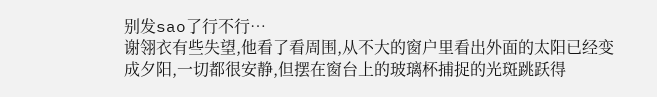别发sao了行不行…
谢翎衣有些失望,他看了看周围,从不大的窗户里看出外面的太阳已经变成夕阳,一切都很安静,但摆在窗台上的玻璃杯捕捉的光斑跳跃得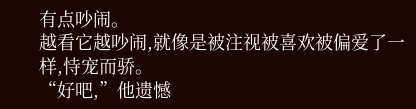有点吵闹。
越看它越吵闹,就像是被注视被喜欢被偏爱了一样,恃宠而骄。
“好吧,”他遗憾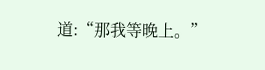道:“那我等晚上。”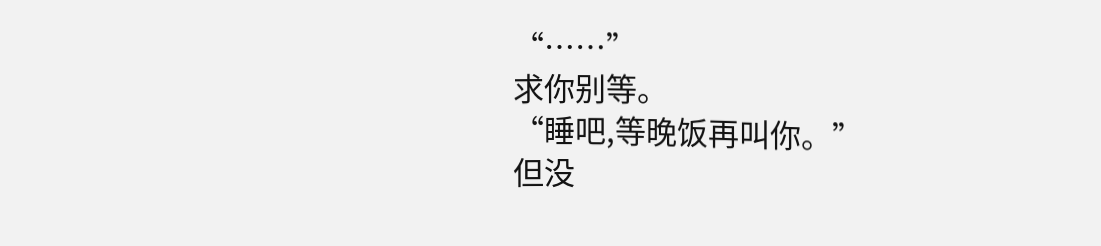“……”
求你别等。
“睡吧,等晚饭再叫你。”
但没